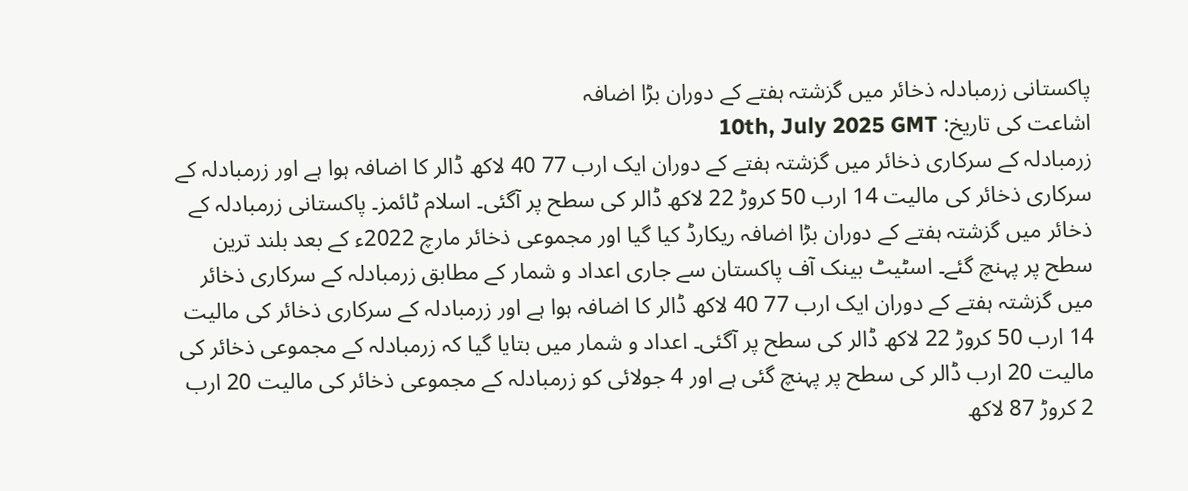پاکستانی زرمبادلہ ذخائر میں گزشتہ ہفتے کے دوران بڑا اضافہ
اشاعت کی تاریخ: 10th, July 2025 GMT
زرمبادلہ کے سرکاری ذخائر میں گزشتہ ہفتے کے دوران ایک ارب 77 40 لاکھ ڈالر کا اضافہ ہوا ہے اور زرمبادلہ کے سرکاری ذخائر کی مالیت 14 ارب 50 کروڑ 22 لاکھ ڈالر کی سطح پر آگئی۔ اسلام ٹائمز۔ پاکستانی زرمبادلہ کے ذخائر میں گزشتہ ہفتے کے دوران بڑا اضافہ ریکارڈ کیا گیا اور مجموعی ذخائر مارچ 2022ء کے بعد بلند ترین سطح پر پہنچ گئے۔ اسٹیٹ بینک آف پاکستان سے جاری اعداد و شمار کے مطابق زرمبادلہ کے سرکاری ذخائر میں گزشتہ ہفتے کے دوران ایک ارب 77 40 لاکھ ڈالر کا اضافہ ہوا ہے اور زرمبادلہ کے سرکاری ذخائر کی مالیت 14 ارب 50 کروڑ 22 لاکھ ڈالر کی سطح پر آگئی۔ اعداد و شمار میں بتایا گیا کہ زرمبادلہ کے مجموعی ذخائر کی مالیت 20 ارب ڈالر کی سطح پر پہنچ گئی ہے اور 4 جولائی کو زرمبادلہ کے مجموعی ذخائر کی مالیت 20 ارب 2 کروڑ 87 لاکھ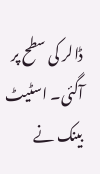ڈالر کی سطح پر آگئی۔ اسٹیٹ بینک نے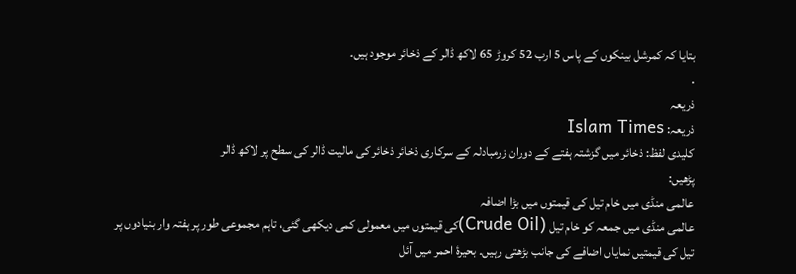بتایا کہ کمرشل بینکوں کے پاس 5 ارب 52 کروڑ 65 لاکھ ڈالر کے ذخائر موجود ہیں۔
.
ذریعہ
ذریعہ: Islam Times
کلیدی لفظ: ذخائر میں گزشتہ ہفتے کے دوران زرمبادلہ کے سرکاری ذخائر ذخائر کی مالیت ڈالر کی سطح پر لاکھ ڈالر
پڑھیں:
عالمی منڈی میں خام تیل کی قیمتوں میں بڑا اضافہ
عالمی منڈی میں جمعہ کو خام تیل (Crude Oil)کی قیمتوں میں معمولی کمی دیکھی گئی، تاہم مجموعی طور پر ہفتہ وار بنیادوں پر تیل کی قیمتیں نمایاں اضافے کی جانب بڑھتی رہیں۔ بحیرۂ احمر میں آئل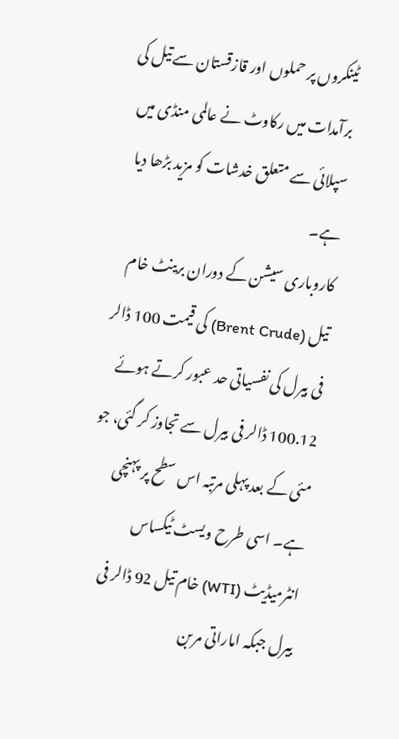ٹینکروں پر حملوں اور قازقستان سے تیل کی برآمدات میں رکاوٹ نے عالمی منڈی میں سپلائی سے متعلق خدشات کو مزید بڑھا دیا ہے۔
کاروباری سیشن کے دوران برینٹ خام تیل (Brent Crude) کی قیمت 100 ڈالر فی بیرل کی نفسیاتی حد عبور کرتے ہوئے 100.12 ڈالر فی بیرل سے تجاوز کر گئی، جو مئی کے بعد پہلی مرتبہ اس سطح پر پہنچی ہے۔ اسی طرح ویسٹ ٹیکساس انٹرمیڈیٹ (WTI) خام تیل 92 ڈالر فی بیرل جبکہ اماراتی مربن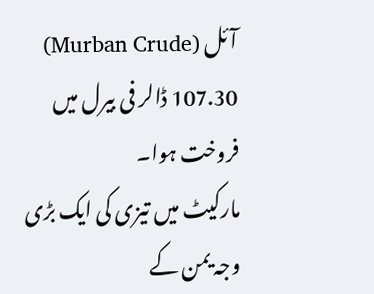آئل (Murban Crude) 107.30 ڈالر فی بیرل میں فروخت ہوا۔
مارکیٹ میں تیزی کی ایک بڑی وجہ یمن کے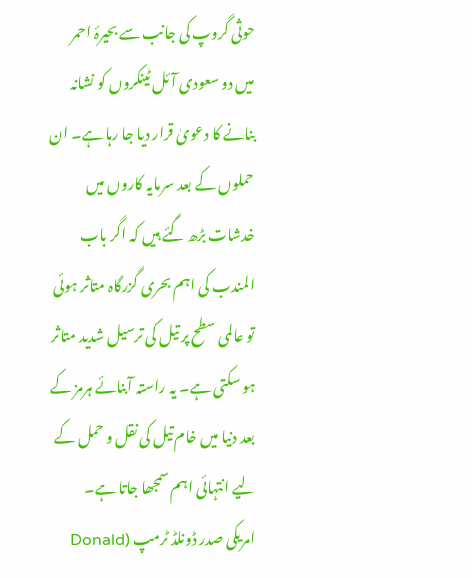حوثی گروپ کی جانب سے بحیرۂ احمر میں دو سعودی آئل ٹینکروں کو نشانہ بنانے کا دعویٰ قرار دیا جا رہا ہے۔ ان حملوں کے بعد سرمایہ کاروں میں خدشات بڑھ گئے ہیں کہ اگر باب المندب کی اہم بحری گزرگاہ متاثر ہوئی تو عالمی سطح پر تیل کی ترسیل شدید متاثر ہو سکتی ہے۔ یہ راستہ آبنائے ہرمز کے بعد دنیا میں خام تیل کی نقل و حمل کے لیے انتہائی اہم سمجھا جاتا ہے۔
امریکی صدر ڈونلڈ ٹرمپ (Donald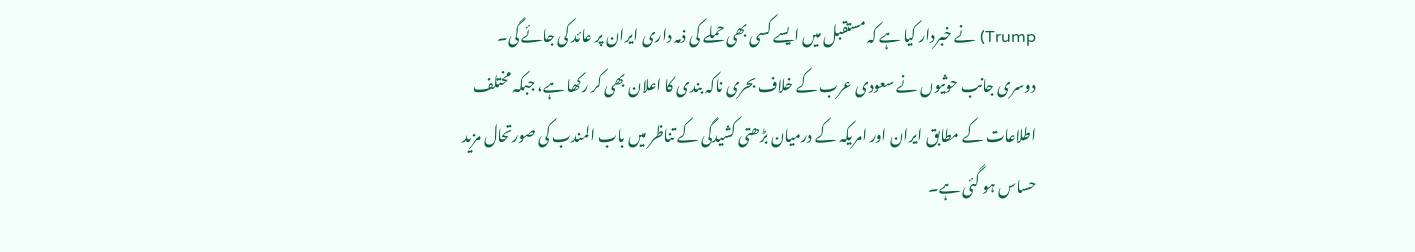Trump) نے خبردار کیا ہے کہ مستقبل میں ایسے کسی بھی حملے کی ذمہ داری ایران پر عائد کی جائے گی۔ دوسری جانب حوثیوں نے سعودی عرب کے خلاف بحری ناکہ بندی کا اعلان بھی کر رکھا ہے، جبکہ مختلف اطلاعات کے مطابق ایران اور امریکہ کے درمیان بڑھتی کشیدگی کے تناظر میں باب المندب کی صورتحال مزید حساس ہو گئی ہے۔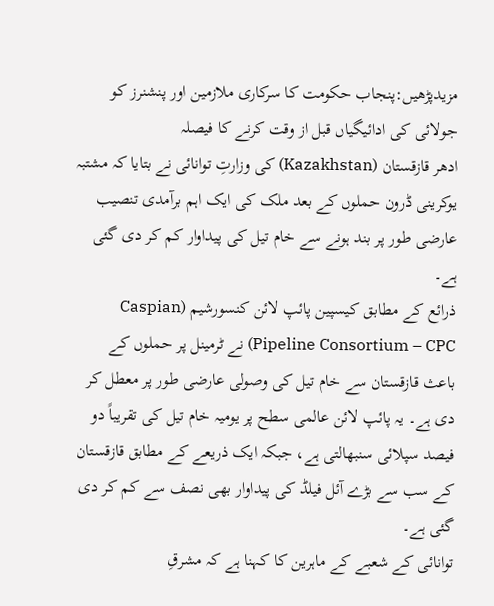مزیدپڑھیں:پنجاب حکومت کا سرکاری ملازمین اور پنشنرز کو جولائی کی ادائیگیاں قبل از وقت کرنے کا فیصلہ
ادھر قازقستان (Kazakhstan) کی وزارتِ توانائی نے بتایا کہ مشتبہ یوکرینی ڈرون حملوں کے بعد ملک کی ایک اہم برآمدی تنصیب عارضی طور پر بند ہونے سے خام تیل کی پیداوار کم کر دی گئی ہے۔
ذرائع کے مطابق کیسپین پائپ لائن کنسورشیم (Caspian Pipeline Consortium – CPC) نے ٹرمینل پر حملوں کے باعث قازقستان سے خام تیل کی وصولی عارضی طور پر معطل کر دی ہے۔ یہ پائپ لائن عالمی سطح پر یومیہ خام تیل کی تقریباً دو فیصد سپلائی سنبھالتی ہے، جبکہ ایک ذریعے کے مطابق قازقستان کے سب سے بڑے آئل فیلڈ کی پیداوار بھی نصف سے کم کر دی گئی ہے۔
توانائی کے شعبے کے ماہرین کا کہنا ہے کہ مشرقِ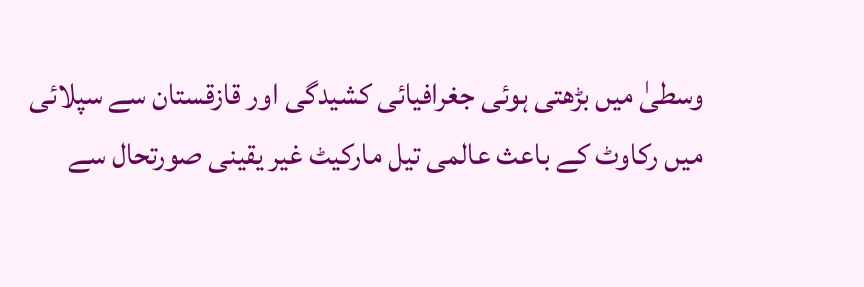وسطیٰ میں بڑھتی ہوئی جغرافیائی کشیدگی اور قازقستان سے سپلائی میں رکاوٹ کے باعث عالمی تیل مارکیٹ غیر یقینی صورتحال سے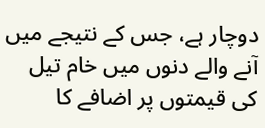دوچار ہے، جس کے نتیجے میں آنے والے دنوں میں خام تیل کی قیمتوں پر اضافے کا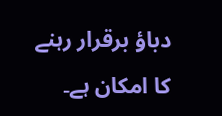دباؤ برقرار رہنے کا امکان ہے۔